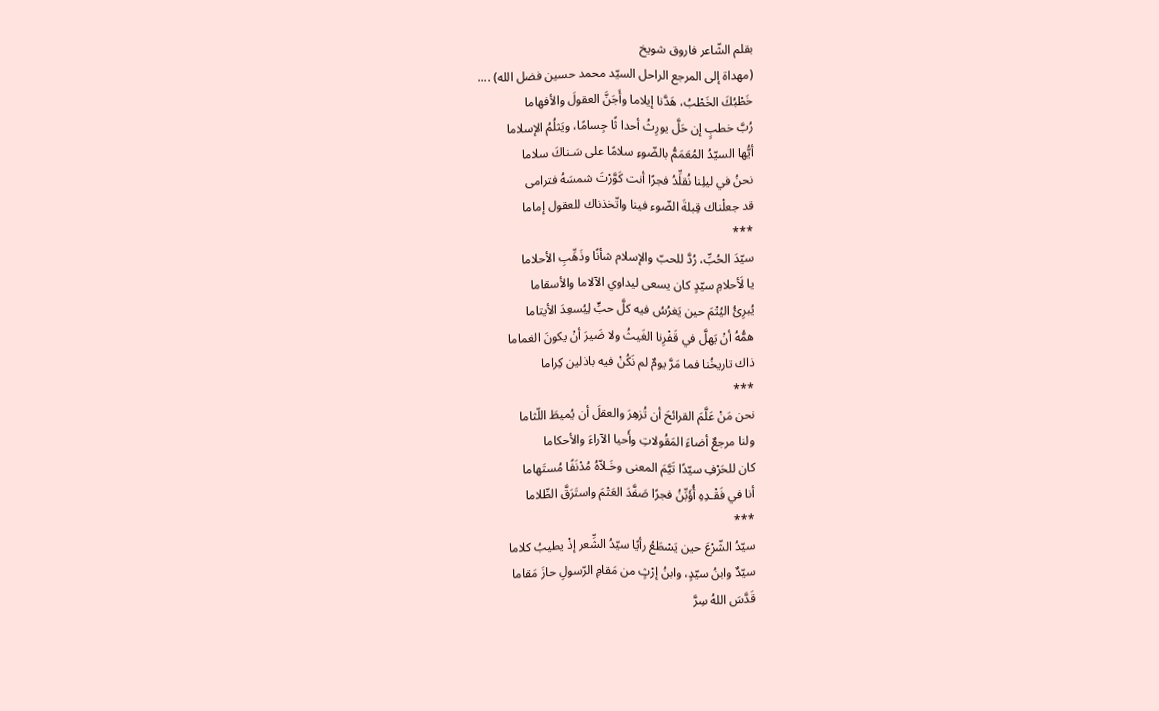بقلم الشّاعر فاروق شويخ
(مهداة إلى المرجع الراحل السيّد محمد حسين فضل الله) ....
خَطْبُكَ الخَطْبُ، هَدَّنا إيلاما وأَجَنَّ العقولَ والأفهاما
رُبَّ خطبٍ إن حَلَّ يورِثُ أحدا ثًا جِسامًا، ويَثلُمُ الإسلاما
أيُّها السيّدُ المُعَمَمُّ بالضّوءِ سلامًا على سَـناكَ سلاما
نحنُ في ليلِنا نُقلِّدُ فجرًا أنت كَوَّرْتَ شمسَهُ فترامى
قد جعلْناك قِبلةَ الضّوء فينا واتّخذناك للعقول إماما
***
سيّدَ الحُبِّ، رُدَّ للحبّ والإسلام شأنًا وذَهِّبِ الأحلاما
يا لَأحلامِ سيّدٍ كان يسعى ليداوي الآلاما والأسقاما
يُبرِئُ اليُتْمَ حين يَغرُسُ فيه كلَّ حبٍّ لِيُسعِدَ الأيتاما
همُّهُ أنْ يَهلَّ في قَفْرِنا الغَيثُ ولا ضَيرَ أنْ يكونَ الغماما
ذاك تاريخُنا فما مَرَّ يومٌ لم نَكُنْ فيه باذلين كِراما
***
نحن مَنْ عَلَّمَ القرائحَ أن تُزهِرَ والعقلَ أن يُميطَ اللّثاما
ولنا مرجعٌ أضاءَ المَقُولاتِ وأَحيا الآراءَ والأحكاما
كان للحَرْفِ سيّدًا تَيَّمَ المعنى وخَـلاّهُ مُدْنَفًا مُستَهاما
أنا في فَقْـدِهِ أُؤَبِّنُ فجرًا صَفَّدَ العَتْمَ واستَرَقَّ الظّلاما
***
سيّدُ الشّرْعَ حين يَسْطَعُ رأيًا سيّدُ الشِّعر إذْ يطيبُ كلاما
سيّدٌ وابنُ سيّدٍ، وابنُ إرْثٍ من مَقامِ الرّسولِ حازَ مَقاما
قَدَّسَ اللهُ سِرَّ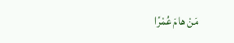مَنْ هامَ عُمْرًا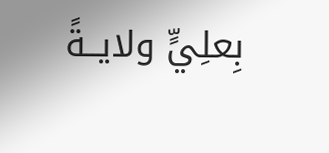بِعلِيٍّ ولايــةً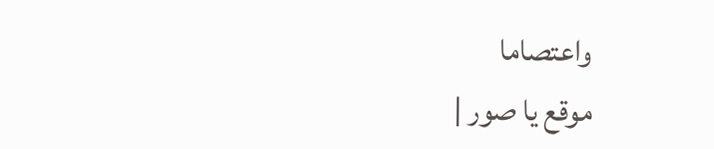واعتصاما
موقع يا صور |